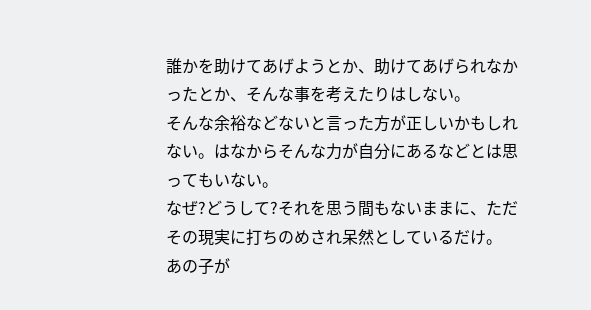誰かを助けてあげようとか、助けてあげられなかったとか、そんな事を考えたりはしない。
そんな余裕などないと言った方が正しいかもしれない。はなからそんな力が自分にあるなどとは思ってもいない。
なぜ?どうして?それを思う間もないままに、ただその現実に打ちのめされ呆然としているだけ。
あの子が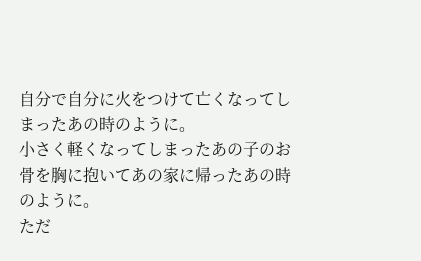自分で自分に火をつけて亡くなってしまったあの時のように。
小さく軽くなってしまったあの子のお骨を胸に抱いてあの家に帰ったあの時のように。
ただ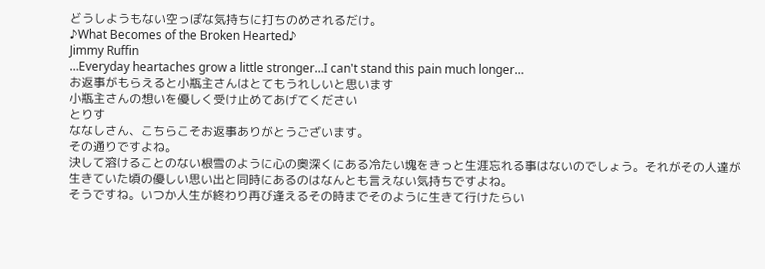どうしようもない空っぽな気持ちに打ちのめされるだけ。
♪What Becomes of the Broken Hearted♪
Jimmy Ruffin
…Everyday heartaches grow a little stronger…I can't stand this pain much longer…
お返事がもらえると小瓶主さんはとてもうれしいと思います
小瓶主さんの想いを優しく受け止めてあげてください
とりす
ななしさん、こちらこそお返事ありがとうございます。
その通りですよね。
決して溶けることのない根雪のように心の奥深くにある冷たい塊をきっと生涯忘れる事はないのでしょう。それがその人達が生きていた頃の優しい思い出と同時にあるのはなんとも言えない気持ちですよね。
そうですね。いつか人生が終わり再び逢えるその時までそのように生きて行けたらい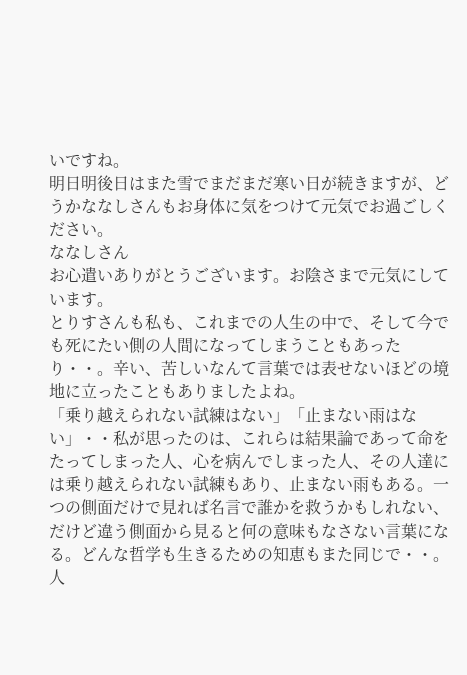いですね。
明日明後日はまた雪でまだまだ寒い日が続きますが、どうかななしさんもお身体に気をつけて元気でお過ごしください。
ななしさん
お心遣いありがとうございます。お陰さまで元気にしています。
とりすさんも私も、これまでの人生の中で、そして今でも死にたい側の人間になってしまうこともあったり・・。辛い、苦しいなんて言葉では表せないほどの境地に立ったこともありましたよね。
「乗り越えられない試練はない」「止まない雨はない」・・私が思ったのは、これらは結果論であって命をたってしまった人、心を病んでしまった人、その人達には乗り越えられない試練もあり、止まない雨もある。一つの側面だけで見れば名言で誰かを救うかもしれない、だけど違う側面から見ると何の意味もなさない言葉になる。どんな哲学も生きるための知恵もまた同じで・・。人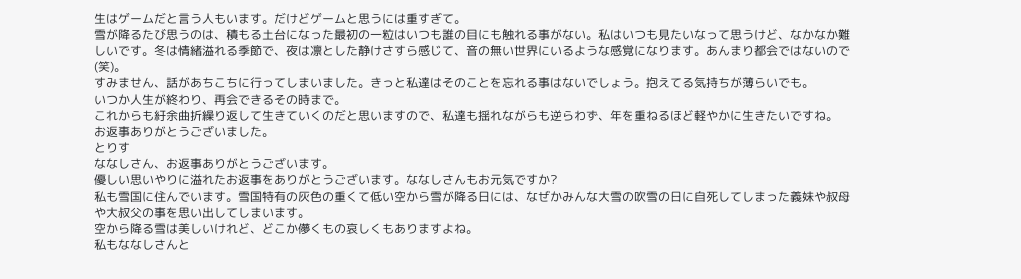生はゲームだと言う人もいます。だけどゲームと思うには重すぎて。
雪が降るたび思うのは、積もる土台になった最初の一粒はいつも誰の目にも触れる事がない。私はいつも見たいなって思うけど、なかなか難しいです。冬は情緒溢れる季節で、夜は凛とした静けさすら感じて、音の無い世界にいるような感覚になります。あんまり都会ではないので(笑)。
すみません、話があちこちに行ってしまいました。きっと私達はそのことを忘れる事はないでしょう。抱えてる気持ちが薄らいでも。
いつか人生が終わり、再会できるその時まで。
これからも紆余曲折繰り返して生きていくのだと思いますので、私達も揺れながらも逆らわず、年を重ねるほど軽やかに生きたいですね。
お返事ありがとうございました。
とりす
ななしさん、お返事ありがとうございます。
優しい思いやりに溢れたお返事をありがとうございます。ななしさんもお元気ですか?
私も雪国に住んでいます。雪国特有の灰色の重くて低い空から雪が降る日には、なぜかみんな大雪の吹雪の日に自死してしまった義妹や叔母や大叔父の事を思い出してしまいます。
空から降る雪は美しいけれど、どこか儚くもの哀しくもありますよね。
私もななしさんと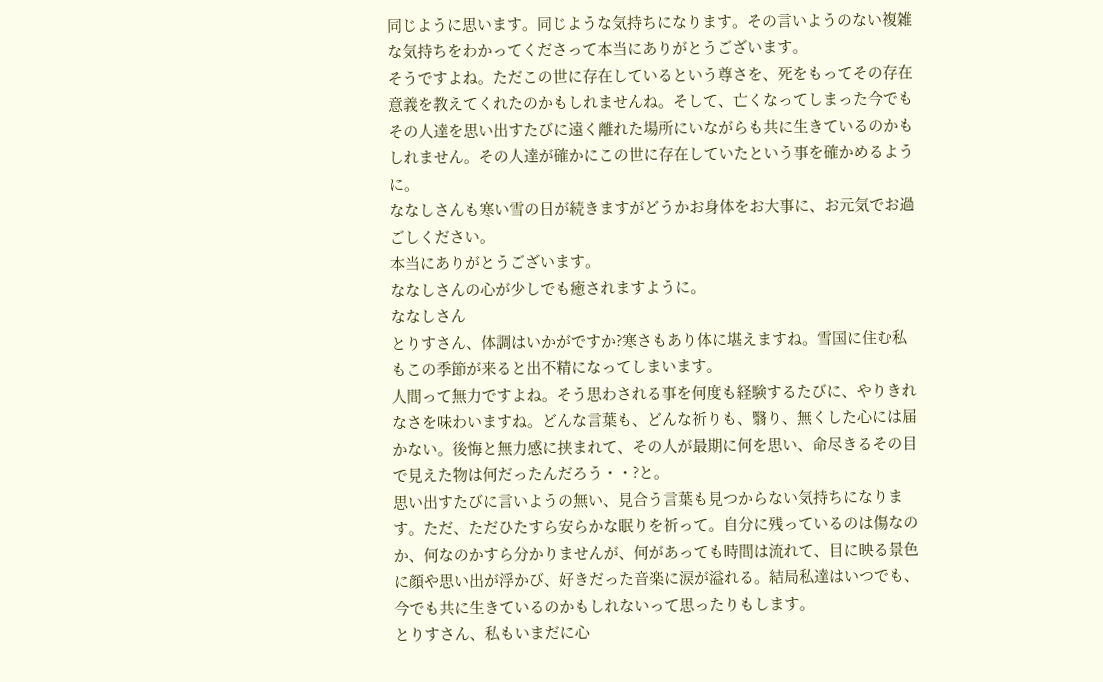同じように思います。同じような気持ちになります。その言いようのない複雑な気持ちをわかってくださって本当にありがとうございます。
そうですよね。ただこの世に存在しているという尊さを、死をもってその存在意義を教えてくれたのかもしれませんね。そして、亡くなってしまった今でもその人達を思い出すたびに遠く離れた場所にいながらも共に生きているのかもしれません。その人達が確かにこの世に存在していたという事を確かめるように。
ななしさんも寒い雪の日が続きますがどうかお身体をお大事に、お元気でお過ごしください。
本当にありがとうございます。
ななしさんの心が少しでも癒されますように。
ななしさん
とりすさん、体調はいかがですか?寒さもあり体に堪えますね。雪国に住む私もこの季節が来ると出不精になってしまいます。
人間って無力ですよね。そう思わされる事を何度も経験するたびに、やりきれなさを味わいますね。どんな言葉も、どんな祈りも、翳り、無くした心には届かない。後悔と無力感に挟まれて、その人が最期に何を思い、命尽きるその目で見えた物は何だったんだろう・・?と。
思い出すたびに言いようの無い、見合う言葉も見つからない気持ちになります。ただ、ただひたすら安らかな眠りを祈って。自分に残っているのは傷なのか、何なのかすら分かりませんが、何があっても時間は流れて、目に映る景色に顔や思い出が浮かび、好きだった音楽に涙が溢れる。結局私達はいつでも、今でも共に生きているのかもしれないって思ったりもします。
とりすさん、私もいまだに心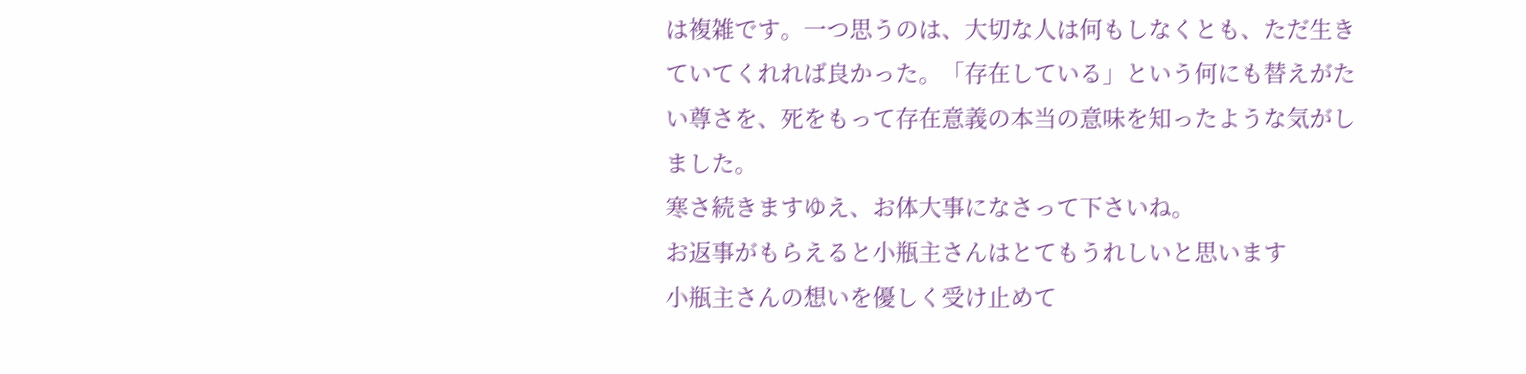は複雑です。一つ思うのは、大切な人は何もしなくとも、ただ生きていてくれれば良かった。「存在している」という何にも替えがたい尊さを、死をもって存在意義の本当の意味を知ったような気がしました。
寒さ続きますゆえ、お体大事になさって下さいね。
お返事がもらえると小瓶主さんはとてもうれしいと思います
小瓶主さんの想いを優しく受け止めて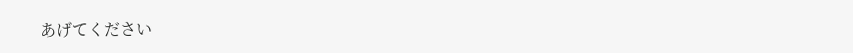あげてください